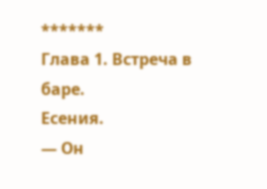*******
Глава 1. Встреча в баре.
Есения.
— Он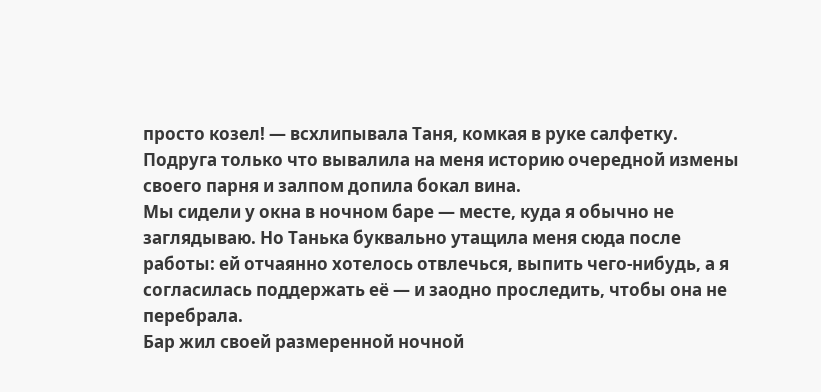просто козел! — всхлипывала Таня, комкая в руке салфетку. Подруга только что вывалила на меня историю очередной измены своего парня и залпом допила бокал вина.
Мы сидели у окна в ночном баре — месте, куда я обычно не заглядываю. Но Танька буквально утащила меня сюда после работы: ей отчаянно хотелось отвлечься, выпить чего‑нибудь, а я согласилась поддержать её — и заодно проследить, чтобы она не перебрала.
Бар жил своей размеренной ночной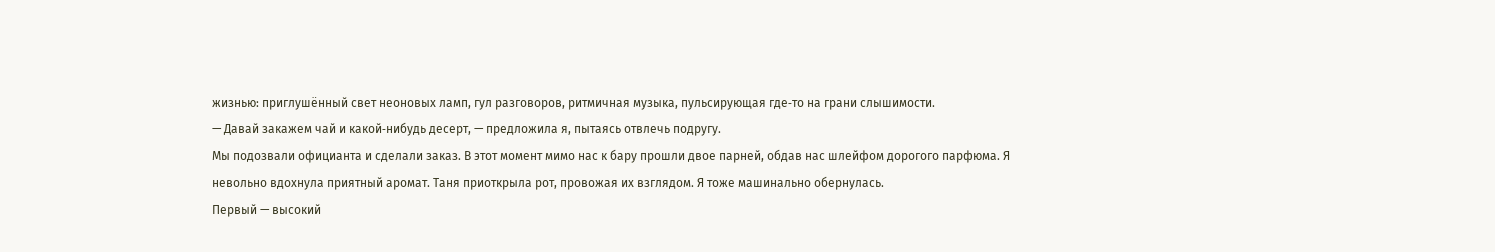жизнью: приглушённый свет неоновых ламп, гул разговоров, ритмичная музыка, пульсирующая где‑то на грани слышимости.
— Давай закажем чай и какой‑нибудь десерт, — предложила я, пытаясь отвлечь подругу.
Мы подозвали официанта и сделали заказ. В этот момент мимо нас к бару прошли двое парней, обдав нас шлейфом дорогого парфюма. Я невольно вдохнула приятный аромат. Таня приоткрыла рот, провожая их взглядом. Я тоже машинально обернулась.
Первый — высокий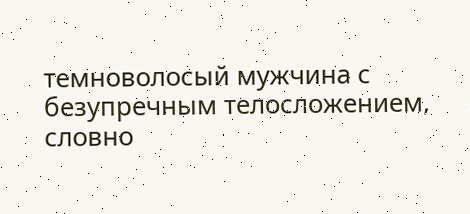темноволосый мужчина с безупречным телосложением, словно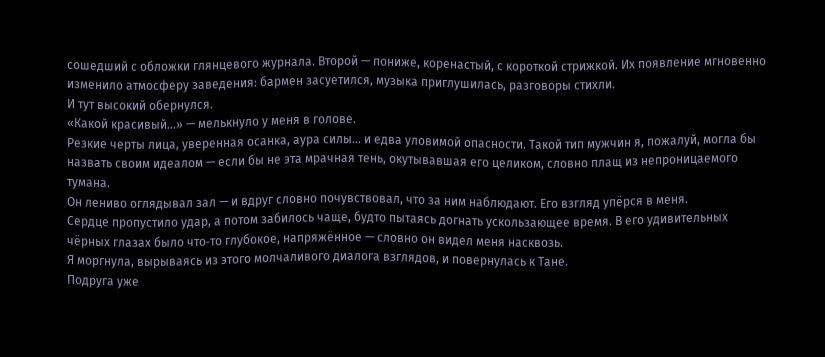сошедший с обложки глянцевого журнала. Второй — пониже, коренастый, с короткой стрижкой. Их появление мгновенно изменило атмосферу заведения: бармен засуетился, музыка приглушилась, разговоры стихли.
И тут высокий обернулся.
«Какой красивый…» — мелькнуло у меня в голове.
Резкие черты лица, уверенная осанка, аура силы… и едва уловимой опасности. Такой тип мужчин я, пожалуй, могла бы назвать своим идеалом — если бы не эта мрачная тень, окутывавшая его целиком, словно плащ из непроницаемого тумана.
Он лениво оглядывал зал — и вдруг словно почувствовал, что за ним наблюдают. Его взгляд упёрся в меня.
Сердце пропустило удар, а потом забилось чаще, будто пытаясь догнать ускользающее время. В его удивительных чёрных глазах было что‑то глубокое, напряжённое — словно он видел меня насквозь.
Я моргнула, вырываясь из этого молчаливого диалога взглядов, и повернулась к Тане.
Подруга уже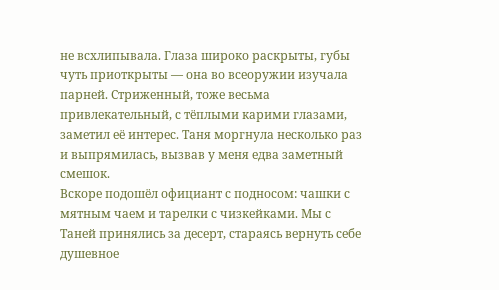не всхлипывала. Глаза широко раскрыты, губы чуть приоткрыты — она во всеоружии изучала парней. Стриженный, тоже весьма привлекательный, с тёплыми карими глазами, заметил её интерес. Таня моргнула несколько раз и выпрямилась, вызвав у меня едва заметный смешок.
Вскоре подошёл официант с подносом: чашки с мятным чаем и тарелки с чизкейками. Мы с Таней принялись за десерт, стараясь вернуть себе душевное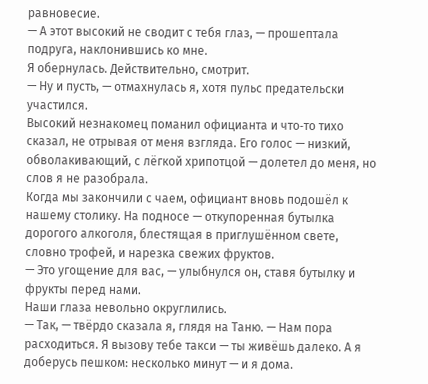равновесие.
— А этот высокий не сводит с тебя глаз, — прошептала подруга, наклонившись ко мне.
Я обернулась. Действительно, смотрит.
— Ну и пусть, — отмахнулась я, хотя пульс предательски участился.
Высокий незнакомец поманил официанта и что‑то тихо сказал, не отрывая от меня взгляда. Его голос — низкий, обволакивающий, с лёгкой хрипотцой — долетел до меня, но слов я не разобрала.
Когда мы закончили с чаем, официант вновь подошёл к нашему столику. На подносе — откупоренная бутылка дорогого алкоголя, блестящая в приглушённом свете, словно трофей, и нарезка свежих фруктов.
— Это угощение для вас, — улыбнулся он, ставя бутылку и фрукты перед нами.
Наши глаза невольно округлились.
— Так, — твёрдо сказала я, глядя на Таню. — Нам пора расходиться. Я вызову тебе такси — ты живёшь далеко. А я доберусь пешком: несколько минут — и я дома.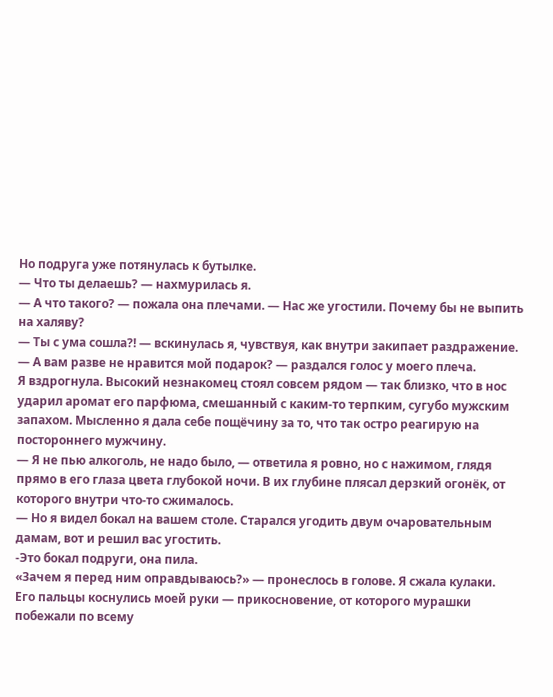Но подруга уже потянулась к бутылке.
— Что ты делаешь? — нахмурилась я.
— А что такого? — пожала она плечами. — Нас же угостили. Почему бы не выпить на халяву?
— Ты с ума сошла?! — вскинулась я, чувствуя, как внутри закипает раздражение.
— А вам разве не нравится мой подарок? — раздался голос у моего плеча.
Я вздрогнула. Высокий незнакомец стоял совсем рядом — так близко, что в нос ударил аромат его парфюма, смешанный с каким‑то терпким, сугубо мужским запахом. Мысленно я дала себе пощёчину за то, что так остро реагирую на постороннего мужчину.
— Я не пью алкоголь, не надо было, — ответила я ровно, но с нажимом, глядя прямо в его глаза цвета глубокой ночи. В их глубине плясал дерзкий огонёк, от которого внутри что‑то сжималось.
— Но я видел бокал на вашем столе. Старался угодить двум очаровательным дамам, вот и решил вас угостить.
-Это бокал подруги, она пила.
«Зачем я перед ним оправдываюсь?» — пронеслось в голове. Я сжала кулаки.
Его пальцы коснулись моей руки — прикосновение, от которого мурашки побежали по всему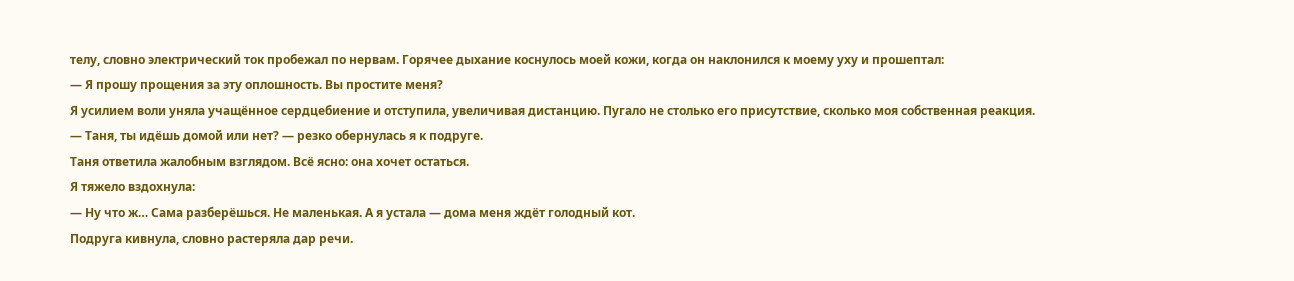телу, словно электрический ток пробежал по нервам. Горячее дыхание коснулось моей кожи, когда он наклонился к моему уху и прошептал:
— Я прошу прощения за эту оплошность. Вы простите меня?
Я усилием воли уняла учащённое сердцебиение и отступила, увеличивая дистанцию. Пугало не столько его присутствие, сколько моя собственная реакция.
— Таня, ты идёшь домой или нет? — резко обернулась я к подруге.
Таня ответила жалобным взглядом. Всё ясно: она хочет остаться.
Я тяжело вздохнула:
— Ну что ж… Сама разберёшься. Не маленькая. А я устала — дома меня ждёт голодный кот.
Подруга кивнула, словно растеряла дар речи.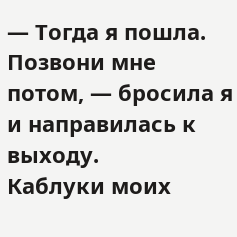— Тогда я пошла. Позвони мне потом, — бросила я и направилась к выходу.
Каблуки моих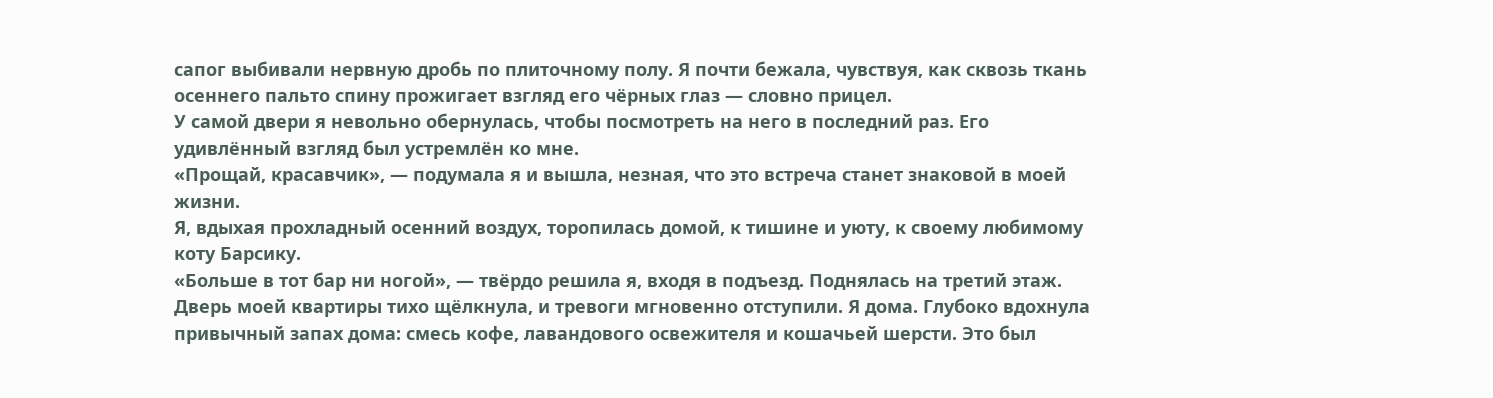сапог выбивали нервную дробь по плиточному полу. Я почти бежала, чувствуя, как сквозь ткань осеннего пальто спину прожигает взгляд его чёрных глаз — словно прицел.
У самой двери я невольно обернулась, чтобы посмотреть на него в последний раз. Его удивлённый взгляд был устремлён ко мне.
«Прощай, красавчик», — подумала я и вышла, незная, что это встреча станет знаковой в моей жизни.
Я, вдыхая прохладный осенний воздух, торопилась домой, к тишине и уюту, к своему любимому коту Барсику.
«Больше в тот бар ни ногой», — твёрдо решила я, входя в подъезд. Поднялась на третий этаж. Дверь моей квартиры тихо щёлкнула, и тревоги мгновенно отступили. Я дома. Глубоко вдохнула привычный запах дома: смесь кофе, лавандового освежителя и кошачьей шерсти. Это был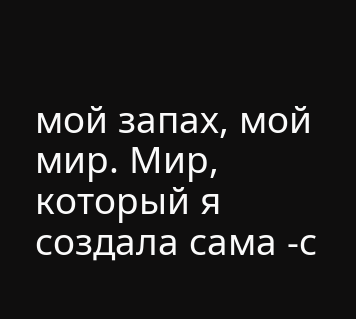мой запах, мой мир. Мир, который я создала сама -с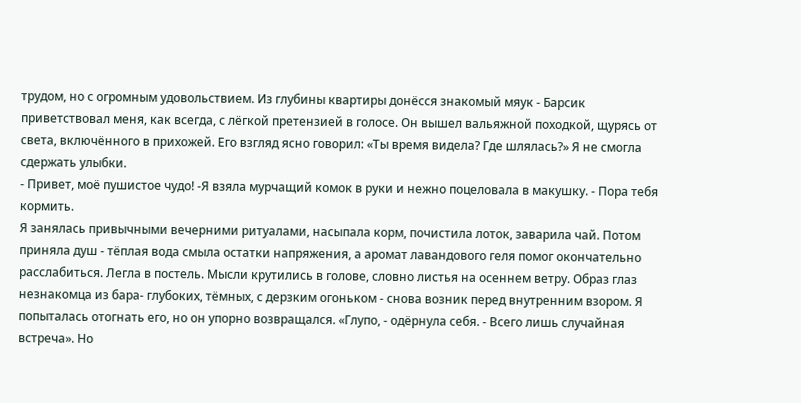трудом, но с огромным удовольствием. Из глубины квартиры донёсся знакомый мяук - Барсик приветствовал меня, как всегда, с лёгкой претензией в голосе. Он вышел вальяжной походкой, щурясь от света, включённого в прихожей. Его взгляд ясно говорил: «Ты время видела? Где шлялась?» Я не смогла сдержать улыбки.
- Привет, моё пушистое чудо! -Я взяла мурчащий комок в руки и нежно поцеловала в макушку. - Пора тебя кормить.
Я занялась привычными вечерними ритуалами, насыпала корм, почистила лоток, заварила чай. Потом приняла душ - тёплая вода смыла остатки напряжения, а аромат лавандового геля помог окончательно расслабиться. Легла в постель. Мысли крутились в голове, словно листья на осеннем ветру. Образ глаз незнакомца из бара- глубоких, тёмных, с дерзким огоньком - снова возник перед внутренним взором. Я попыталась отогнать его, но он упорно возвращался. «Глупо, - одёрнула себя. - Всего лишь случайная встреча». Но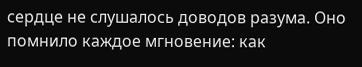сердце не слушалось доводов разума. Оно помнило каждое мгновение: как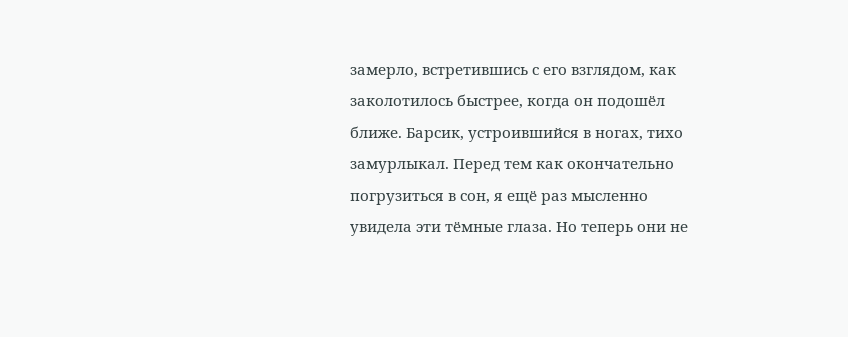замерло, встретившись с его взглядом, как заколотилось быстрее, когда он подошёл ближе. Барсик, устроившийся в ногах, тихо замурлыкал. Перед тем как окончательно погрузиться в сон, я ещё раз мысленно увидела эти тёмные глаза. Но теперь они не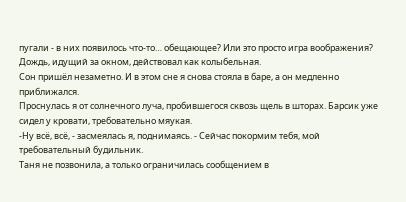пугали - в них появилось что‑то… обещающее? Или это просто игра воображения?
Дождь, идущий за окном, действовал как колыбельная.
Сон пришёл незаметно. И в этом сне я снова стояла в баре, а он медленно приближался.
Проснулась я от солнечного луча, пробившегося сквозь щель в шторах. Барсик уже сидел у кровати, требовательно мяукая.
-Ну всё, всё, - засмеялась я, поднимаясь. - Сейчас покормим тебя, мой требовательный будильник.
Таня не позвонила, а только ограничилась сообщением в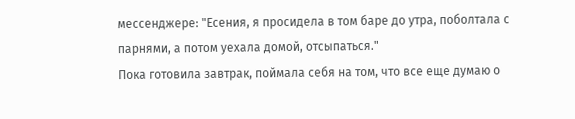мессенджере: "Есения, я просидела в том баре до утра, поболтала с парнями, а потом уехала домой, отсыпаться."
Пока готовила завтрак, поймала себя на том, что все еще думаю о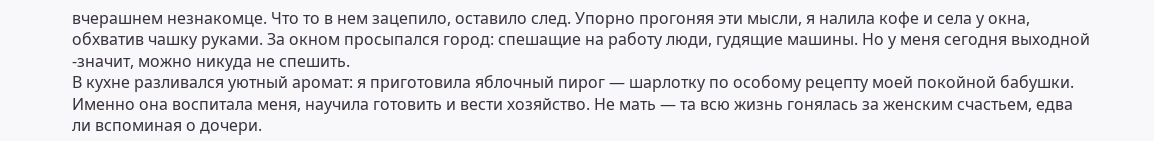вчерашнем незнакомце. Что то в нем зацепило, оставило след. Упорно прогоняя эти мысли, я налила кофе и села у окна, обхватив чашку руками. За окном просыпался город: спешащие на работу люди, гудящие машины. Но у меня сегодня выходной -значит, можно никуда не спешить.
В кухне разливался уютный аромат: я приготовила яблочный пирог — шарлотку по особому рецепту моей покойной бабушки. Именно она воспитала меня, научила готовить и вести хозяйство. Не мать — та всю жизнь гонялась за женским счастьем, едва ли вспоминая о дочери.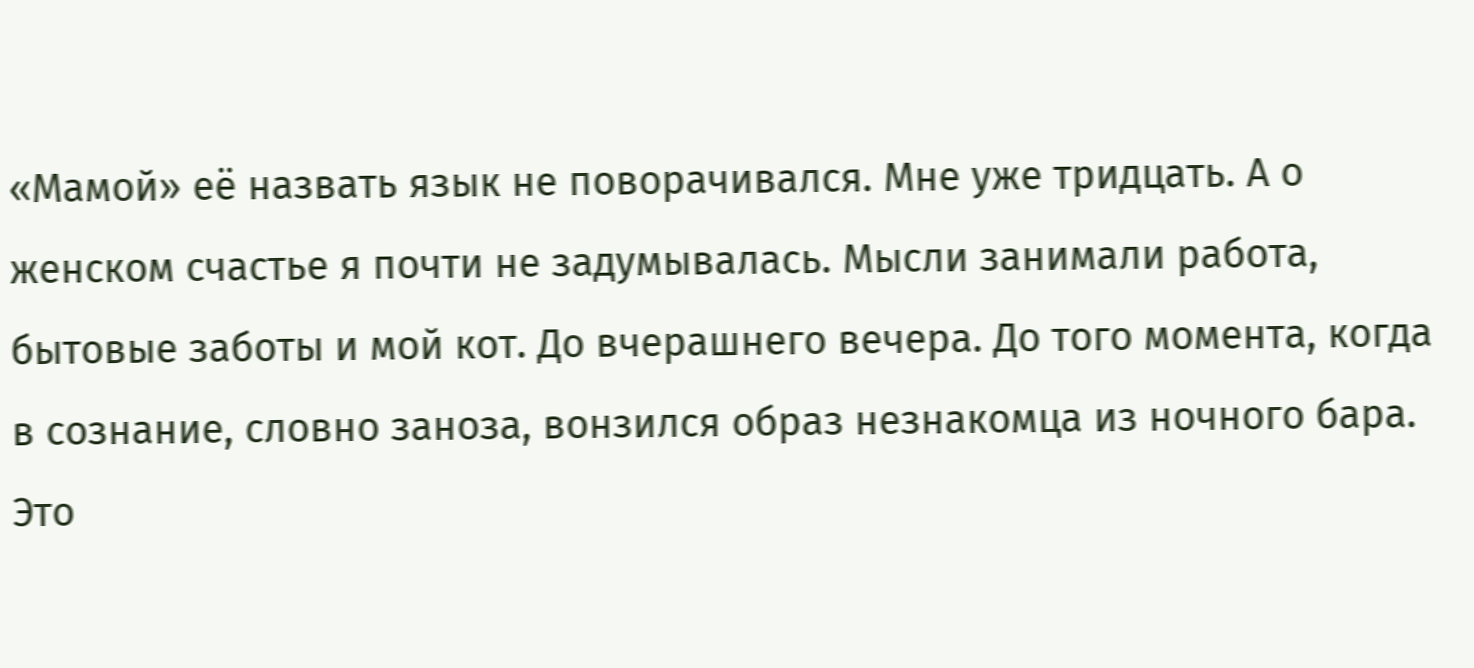«Мамой» её назвать язык не поворачивался. Мне уже тридцать. А о женском счастье я почти не задумывалась. Мысли занимали работа, бытовые заботы и мой кот. До вчерашнего вечера. До того момента, когда в сознание, словно заноза, вонзился образ незнакомца из ночного бара. Это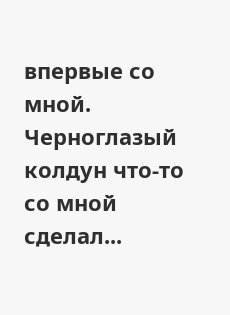впервые со мной. Черноглазый колдун что-то со мной сделал...